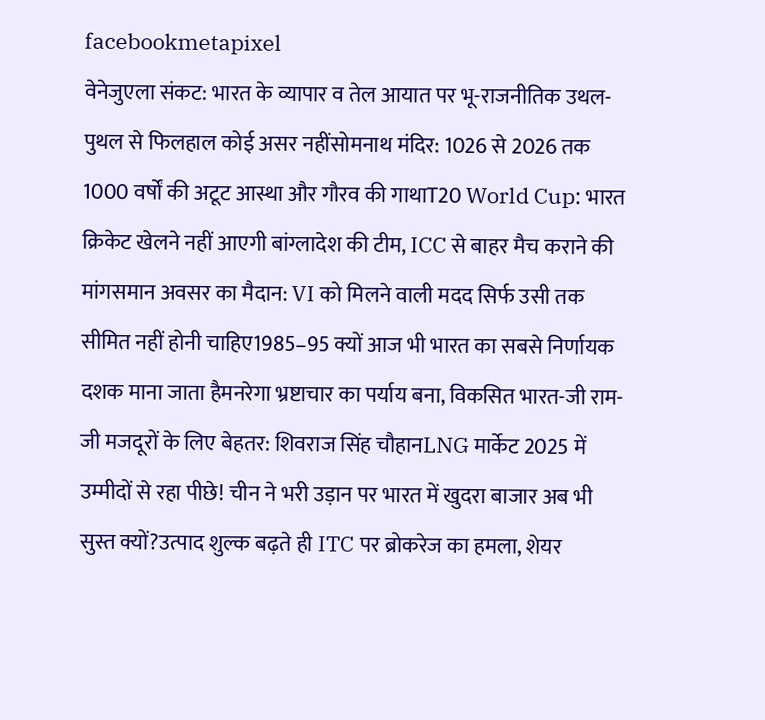facebookmetapixel
वेनेजुएला संकट: भारत के व्यापार व तेल आयात पर भू-राजनीतिक उथल-पुथल से फिलहाल कोई असर नहींसोमनाथ मंदिर: 1026 से 2026 तक 1000 वर्षों की अटूट आस्था और गौरव की गाथाT20 World Cup: भारत क्रिकेट खेलने नहीं आएगी बांग्लादेश की टीम, ICC से बाहर मैच कराने की मांगसमान अवसर का मैदान: VI को मिलने वाली मदद सिर्फ उसी तक सीमित नहीं होनी चाहिए1985–95 क्यों आज भी भारत का सबसे निर्णायक दशक माना जाता हैमनरेगा भ्रष्टाचार का पर्याय बना, विकसित भारत-जी राम-जी मजदूरों के लिए बेहतर: शिवराज सिंह चौहानLNG मार्केट 2025 में उम्मीदों से रहा पीछे! चीन ने भरी उड़ान पर भारत में खुदरा बाजार अब भी सुस्त क्यों?उत्पाद शुल्क बढ़ते ही ITC पर ब्रोकरेज का हमला, शेयर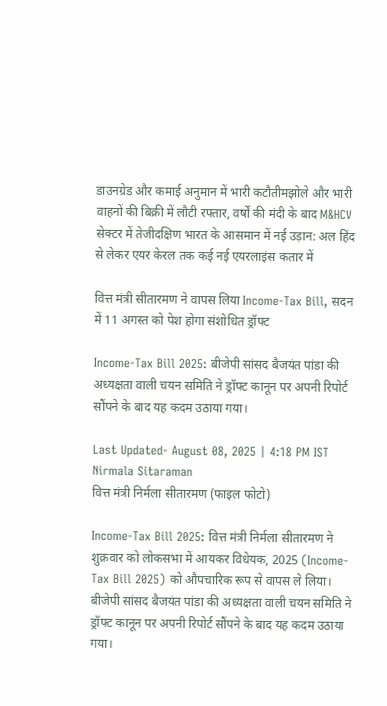डाउनग्रेड और कमाई अनुमान में भारी कटौतीमझोले और भारी वाहनों की बिक्री में लौटी रफ्तार, वर्षों की मंदी के बाद M&HCV सेक्टर में तेजीदक्षिण भारत के आसमान में नई उड़ान: अल हिंद से लेकर एयर केरल तक कई नई एयरलाइंस कतार में

वित्त मंत्री सीतारमण ने वापस लिया Income-Tax Bill, सदन में 11 अगस्त को पेश होगा संशोधित ड्रॉफ्ट

Income-Tax Bill 2025: बीजेपी सांसद बैजयंत पांडा की अध्यक्षता वाली चयन समिति ने ड्रॉफ्ट कानून पर अपनी रिपोर्ट सौंपने के बाद यह कदम उठाया गया।

Last Updated- August 08, 2025 | 4:18 PM IST
Nirmala Sitaraman
वित्त मंत्री निर्मला सीतारमण (फाइल फोटो)

Income-Tax Bill 2025: वित्त मंत्री निर्मला सीतारमण ने शुक्रवार को लोकसभा में आयकर विधेयक, 2025 (Income-Tax Bill 2025) को औपचारिक रूप से वापस ले लिया। बीजेपी सांसद बैजयंत पांडा की अध्यक्षता वाली चयन समिति ने ड्रॉफ्ट कानून पर अपनी रिपोर्ट सौंपने के बाद यह कदम उठाया गया।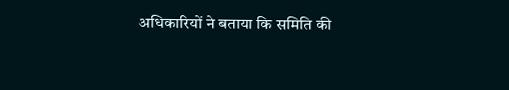अधिकारियों ने बताया कि समिति की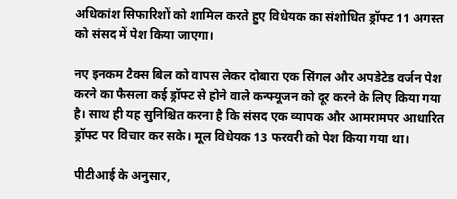अधिकांश सिफारिशों को शामिल करते हुए विधेयक का संशोधित ड्रॉफ्ट 11 अगस्त को संसद में पेश किया जाएगा।

नए इनकम टैक्स बिल को वापस लेकर दोबारा एक सिंगल और अपडेटेड वर्जन पेश करने का फैसला कई ड्रॉफ्ट से होने वाले कन्फ्यूजन को दूर करने के लिए किया गया है। साथ ही यह सुनिश्चित करना है कि संसद एक व्यापक और आमरामपर आधारित ड्रॉफ्ट पर विचार कर सके। मूल विधेयक 13 फरवरी को पेश किया गया था।

पीटीआई के अनुसार,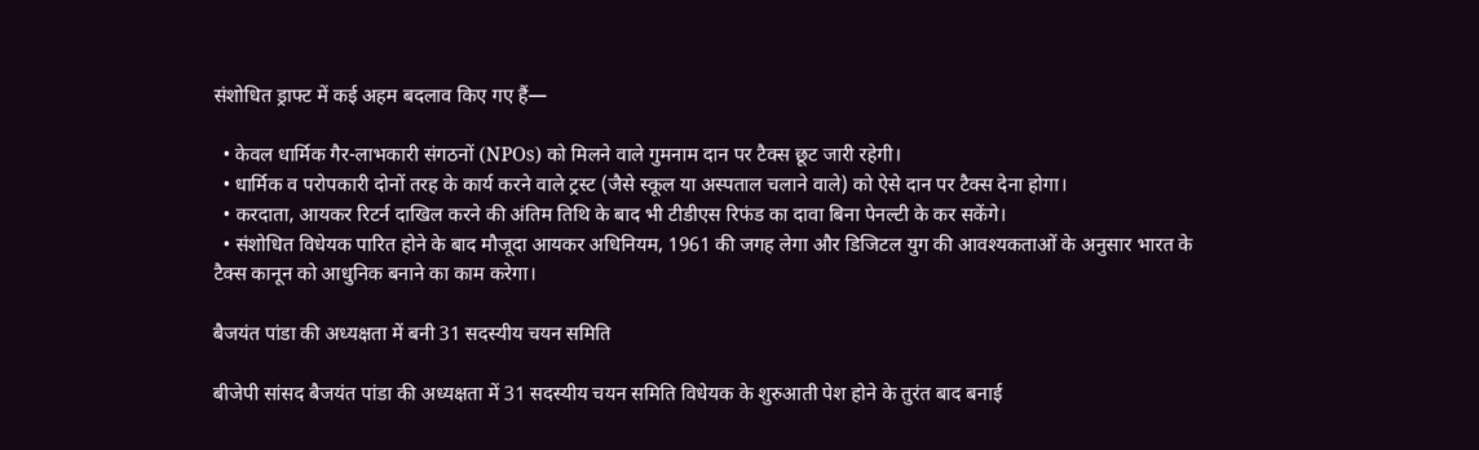संशोधित ड्राफ्ट में कई अहम बदलाव किए गए हैं—

  • केवल धार्मिक गैर-लाभकारी संगठनों (NPOs) को मिलने वाले गुमनाम दान पर टैक्स छूट जारी रहेगी।
  • धार्मिक व परोपकारी दोनों तरह के कार्य करने वाले ट्रस्ट (जैसे स्कूल या अस्पताल चलाने वाले) को ऐसे दान पर टैक्स देना होगा।
  • करदाता, आयकर रिटर्न दाखिल करने की अंतिम तिथि के बाद भी टीडीएस रिफंड का दावा बिना पेनल्टी के कर सकेंगे।
  • संशोधित विधेयक पारित होने के बाद मौजूदा आयकर अधिनियम, 1961 की जगह लेगा और डिजिटल युग की आवश्यकताओं के अनुसार भारत के टैक्स कानून को आधुनिक बनाने का काम करेगा।

बैजयंत पांडा की अध्यक्षता में बनी 31 सदस्यीय चयन समिति

बीजेपी सांसद बैजयंत पांडा की अध्यक्षता में 31 सदस्यीय चयन समिति विधेयक के शुरुआती पेश होने के तुरंत बाद बनाई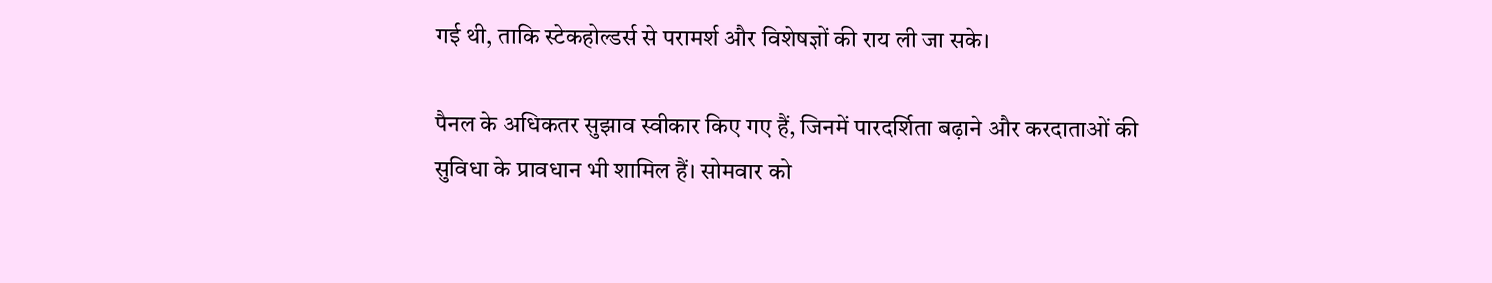गई थी, ताकि स्टेकहोल्डर्स से परामर्श और विशेषज्ञों की राय ली जा सके।

पैनल के अधिकतर सुझाव स्वीकार किए गए हैं, जिनमें पारदर्शिता बढ़ाने और करदाताओं की सुविधा के प्रावधान भी शामिल हैं। सोमवार को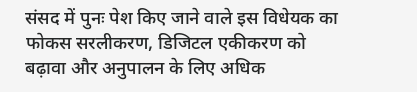संसद में पुनः पेश किए जाने वाले इस विधेयक का फोकस सरलीकरण, डिजिटल एकीकरण को बढ़ावा और अनुपालन के लिए अधिक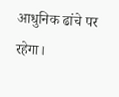आधुनिक ढांचे पर रहेगा।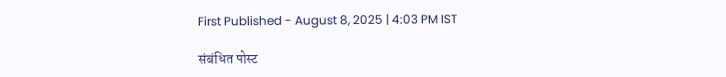First Published - August 8, 2025 | 4:03 PM IST

संबंधित पोस्ट